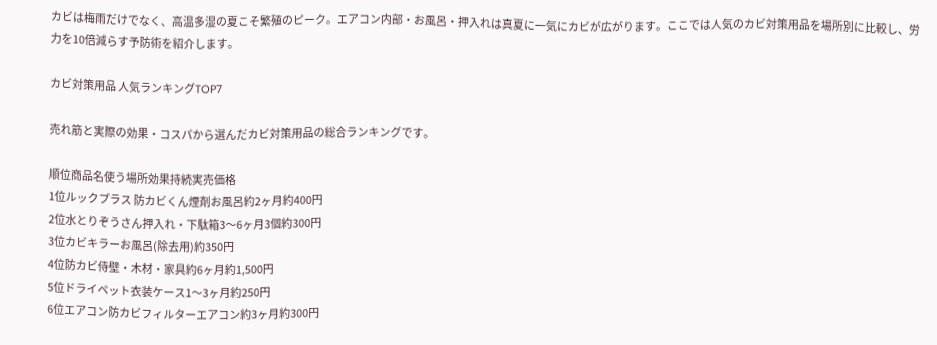カビは梅雨だけでなく、高温多湿の夏こそ繁殖のピーク。エアコン内部・お風呂・押入れは真夏に一気にカビが広がります。ここでは人気のカビ対策用品を場所別に比較し、労力を10倍減らす予防術を紹介します。

カビ対策用品 人気ランキングTOP7

売れ筋と実際の効果・コスパから選んだカビ対策用品の総合ランキングです。

順位商品名使う場所効果持続実売価格
1位ルックプラス 防カビくん煙剤お風呂約2ヶ月約400円
2位水とりぞうさん押入れ・下駄箱3〜6ヶ月3個約300円
3位カビキラーお風呂(除去用)約350円
4位防カビ侍壁・木材・家具約6ヶ月約1,500円
5位ドライペット衣装ケース1〜3ヶ月約250円
6位エアコン防カビフィルターエアコン約3ヶ月約300円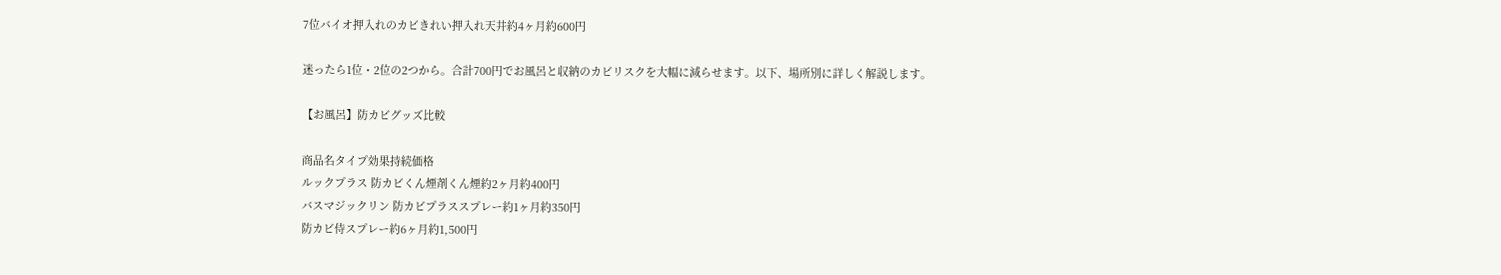7位バイオ押入れのカビきれい押入れ天井約4ヶ月約600円

迷ったら1位・2位の2つから。合計700円でお風呂と収納のカビリスクを大幅に減らせます。以下、場所別に詳しく解説します。

【お風呂】防カビグッズ比較

商品名タイプ効果持続価格
ルックプラス 防カビくん煙剤くん煙約2ヶ月約400円
バスマジックリン 防カビプラススプレー約1ヶ月約350円
防カビ侍スプレー約6ヶ月約1,500円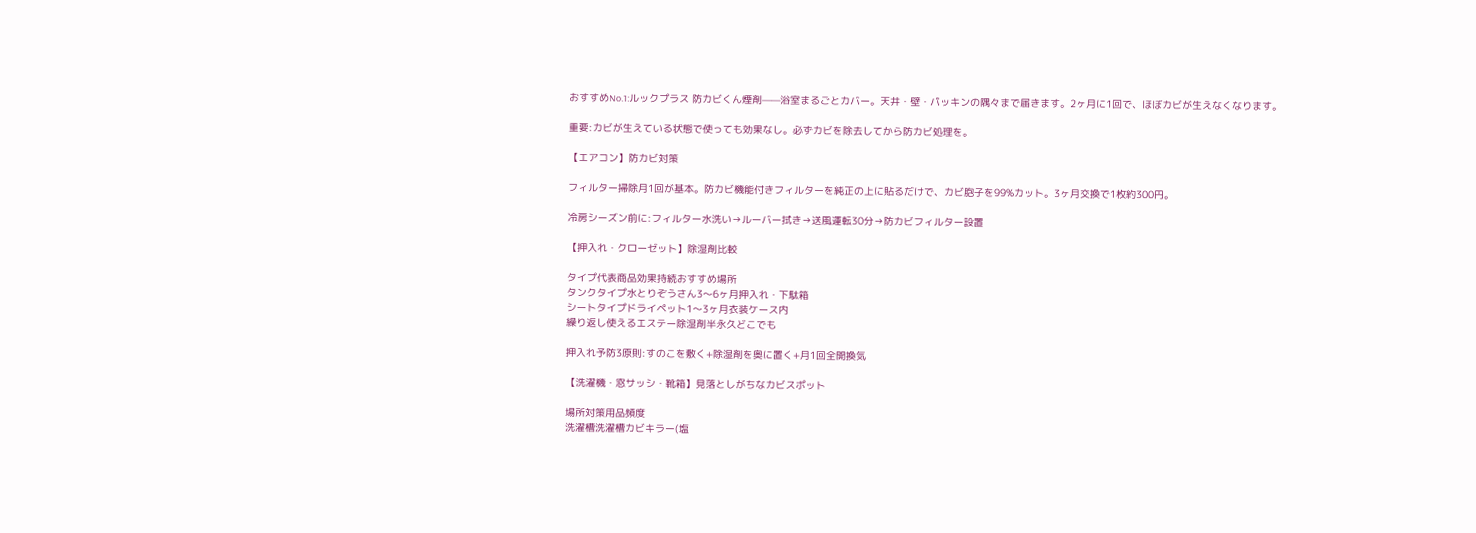おすすめNo.1:ルックプラス 防カビくん煙剤——浴室まるごとカバー。天井・壁・パッキンの隅々まで届きます。2ヶ月に1回で、ほぼカビが生えなくなります。

重要:カビが生えている状態で使っても効果なし。必ずカビを除去してから防カビ処理を。

【エアコン】防カビ対策

フィルター掃除月1回が基本。防カビ機能付きフィルターを純正の上に貼るだけで、カビ胞子を99%カット。3ヶ月交換で1枚約300円。

冷房シーズン前に:フィルター水洗い→ルーバー拭き→送風運転30分→防カビフィルター設置

【押入れ・クローゼット】除湿剤比較

タイプ代表商品効果持続おすすめ場所
タンクタイプ水とりぞうさん3〜6ヶ月押入れ・下駄箱
シートタイプドライペット1〜3ヶ月衣装ケース内
繰り返し使えるエステー除湿剤半永久どこでも

押入れ予防3原則:すのこを敷く+除湿剤を奥に置く+月1回全開換気

【洗濯機・窓サッシ・靴箱】見落としがちなカビスポット

場所対策用品頻度
洗濯槽洗濯槽カビキラー(塩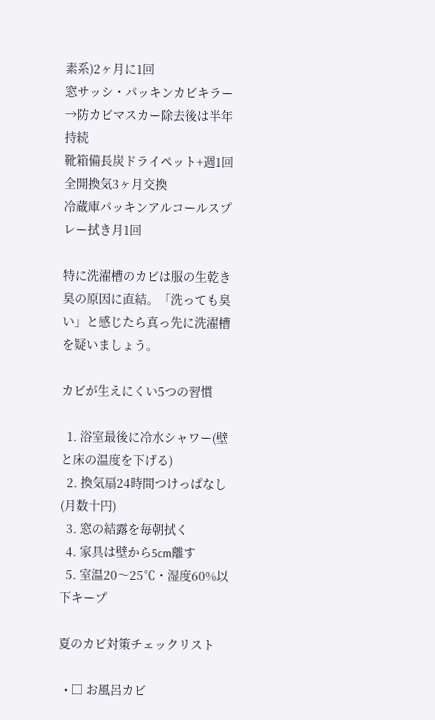素系)2ヶ月に1回
窓サッシ・パッキンカビキラー→防カビマスカー除去後は半年持続
靴箱備長炭ドライペット+週1回全開換気3ヶ月交換
冷蔵庫パッキンアルコールスプレー拭き月1回

特に洗濯槽のカビは服の生乾き臭の原因に直結。「洗っても臭い」と感じたら真っ先に洗濯槽を疑いましょう。

カビが生えにくい5つの習慣

  1. 浴室最後に冷水シャワー(壁と床の温度を下げる)
  2. 換気扇24時間つけっぱなし(月数十円)
  3. 窓の結露を毎朝拭く
  4. 家具は壁から5cm離す
  5. 室温20〜25℃・湿度60%以下キープ

夏のカビ対策チェックリスト

  • □ お風呂カビ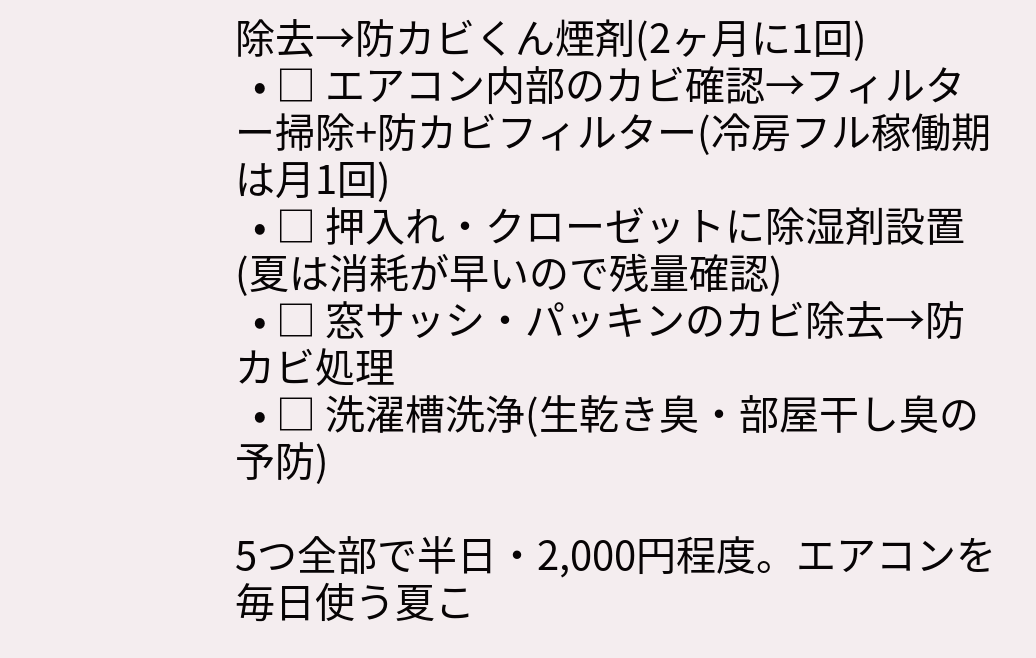除去→防カビくん煙剤(2ヶ月に1回)
  • □ エアコン内部のカビ確認→フィルター掃除+防カビフィルター(冷房フル稼働期は月1回)
  • □ 押入れ・クローゼットに除湿剤設置(夏は消耗が早いので残量確認)
  • □ 窓サッシ・パッキンのカビ除去→防カビ処理
  • □ 洗濯槽洗浄(生乾き臭・部屋干し臭の予防)

5つ全部で半日・2,000円程度。エアコンを毎日使う夏こ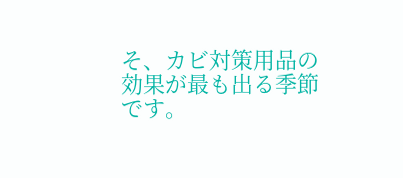そ、カビ対策用品の効果が最も出る季節です。